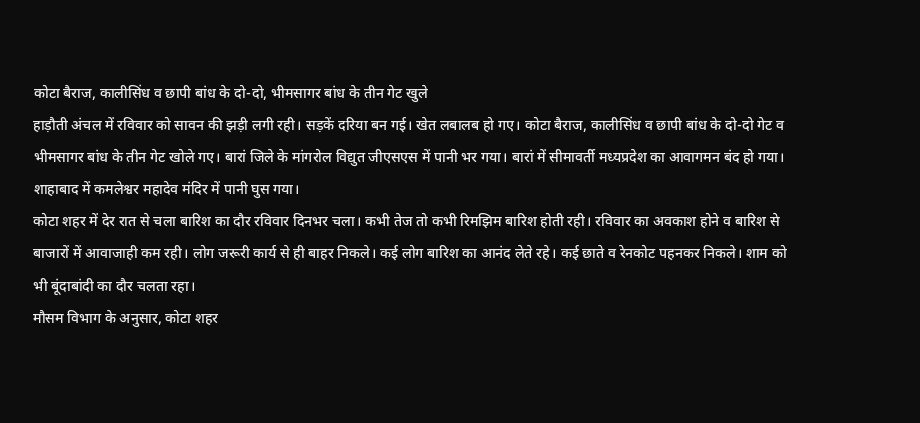कोटा बैराज, कालीसिंध व छापी बांध के दो-दो, भीमसागर बांध के तीन गेट खुले
हाड़ौती अंचल में रविवार को सावन की झड़ी लगी रही। सड़कें दरिया बन गई। खेत लबालब हो गए। कोटा बैराज, कालीसिंध व छापी बांध के दो-दो गेट व भीमसागर बांध के तीन गेट खोले गए। बारां जिले के मांगरोल विद्युत जीएसएस में पानी भर गया। बारां में सीमावर्ती मध्यप्रदेश का आवागमन बंद हो गया। शाहाबाद में कमलेश्वर महादेव मंदिर में पानी घुस गया।
कोटा शहर में देर रात से चला बारिश का दौर रविवार दिनभर चला। कभी तेज तो कभी रिमझिम बारिश होती रही। रविवार का अवकाश होने व बारिश से बाजारों में आवाजाही कम रही। लोग जरूरी कार्य से ही बाहर निकले। कई लोग बारिश का आनंद लेते रहे। कई छाते व रेनकोट पहनकर निकले। शाम को भी बूंदाबांदी का दौर चलता रहा।
मौसम विभाग के अनुसार, कोटा शहर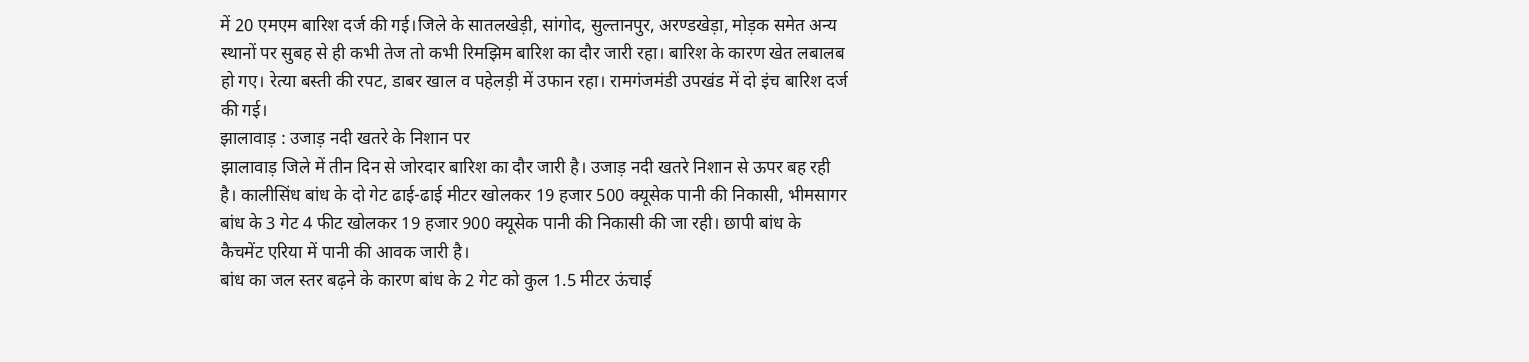में 20 एमएम बारिश दर्ज की गई।जिले के सातलखेड़ी, सांगोद, सुल्तानपुर, अरण्डखेड़ा, मोड़क समेत अन्य स्थानों पर सुबह से ही कभी तेज तो कभी रिमझिम बारिश का दौर जारी रहा। बारिश के कारण खेत लबालब हो गए। रेत्या बस्ती की रपट, डाबर खाल व पहेलड़ी में उफान रहा। रामगंजमंडी उपखंड में दो इंच बारिश दर्ज की गई।
झालावाड़ : उजाड़ नदी खतरे के निशान पर
झालावाड़ जिले में तीन दिन से जोरदार बारिश का दौर जारी है। उजाड़ नदी खतरे निशान से ऊपर बह रही है। कालीसिंध बांध के दो गेट ढाई-ढाई मीटर खोलकर 19 हजार 500 क्यूसेक पानी की निकासी, भीमसागर बांध के 3 गेट 4 फीट खोलकर 19 हजार 900 क्यूसेक पानी की निकासी की जा रही। छापी बांध के कैचमेंट एरिया में पानी की आवक जारी है।
बांध का जल स्तर बढ़ने के कारण बांध के 2 गेट को कुल 1.5 मीटर ऊंचाई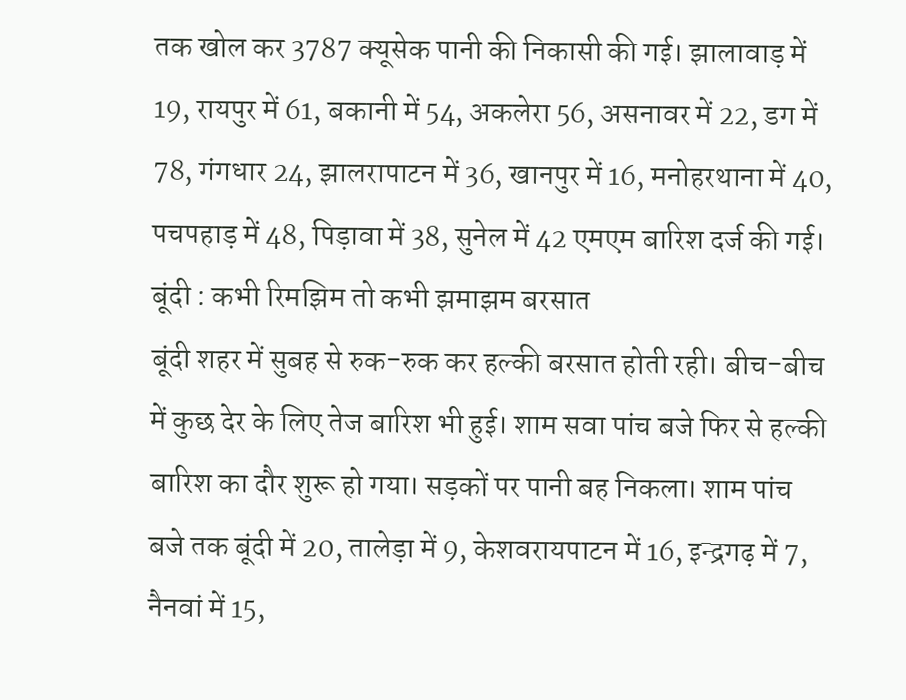तक खोल कर 3787 क्यूसेक पानी की निकासी की गई। झालावाड़ में 19, रायपुर में 61, बकानी में 54, अकलेरा 56, असनावर में 22, डग में 78, गंगधार 24, झालरापाटन में 36, खानपुर में 16, मनोहरथाना में 40, पचपहाड़ में 48, पिड़ावा में 38, सुनेल में 42 एमएम बारिश दर्ज की गई।
बूंदी : कभी रिमझिम तो कभी झमाझम बरसात
बूंदी शहर में सुबह से रुक-रुक कर हल्की बरसात होती रही। बीच-बीच में कुछ देर के लिए तेज बारिश भी हुई। शाम सवा पांच बजे फिर से हल्की बारिश का दौर शुरू हो गया। सड़कों पर पानी बह निकला। शाम पांच बजे तक बूंदी में 20, तालेड़ा में 9, केशवरायपाटन में 16, इन्द्रगढ़ में 7, नैनवां में 15,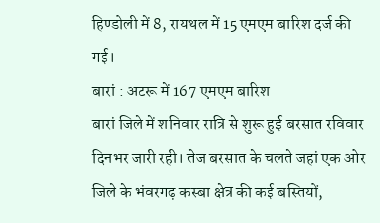हिण्डोली में 8, रायथल में 15 एमएम बारिश दर्ज की गई।
बारां : अटरू में 167 एमएम बारिश
बारां जिले में शनिवार रात्रि से शुरू हुई बरसात रविवार दिनभर जारी रही। तेज बरसात के चलते जहां एक ओर जिले के भंवरगढ़ कस्बा क्षेत्र की कई बस्तियों,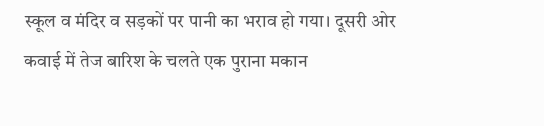स्कूल व मंदिर व सड़कों पर पानी का भराव हो गया। दूसरी ओर कवाई में तेज बारिश के चलते एक पुराना मकान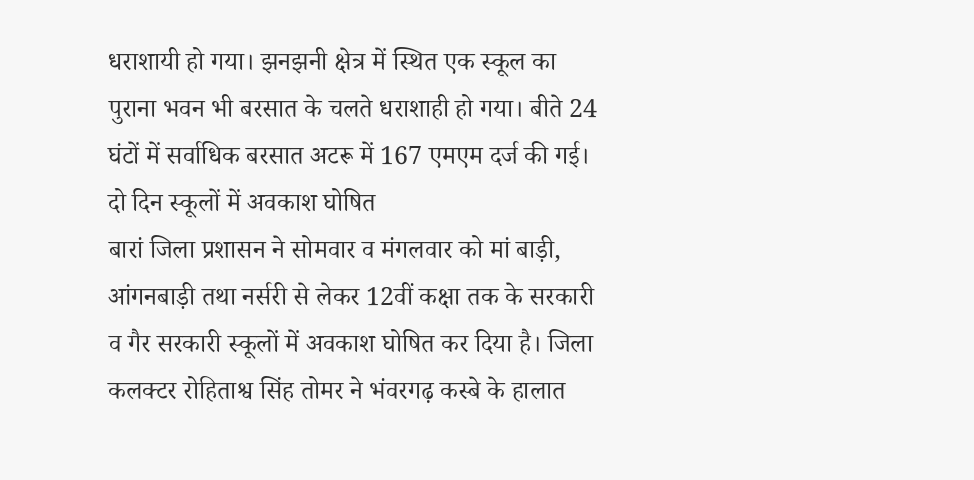धराशायी हो गया। झनझनी क्षेत्र में स्थित एक स्कूल का पुराना भवन भी बरसात के चलते धराशाही हो गया। बीते 24 घंटों में सर्वाधिक बरसात अटरू में 167 एमएम दर्ज की गई।
दो दिन स्कूलों में अवकाश घोषित
बारां जिला प्रशासन ने सोमवार व मंगलवार को मां बाड़ी, आंगनबाड़ी तथा नर्सरी से लेकर 12वीं कक्षा तक के सरकारी व गैर सरकारी स्कूलों में अवकाश घोषित कर दिया है। जिला कलक्टर रोहिताश्व सिंह तोमर ने भंवरगढ़ कस्बे के हालात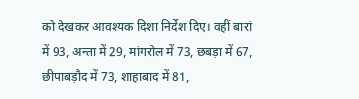को देखकर आवश्यक दिशा निर्देश दिए। वहीं बारां में 93, अन्ता में 29, मांगरोल में 73, छबड़ा में 67, छीपाबड़ौद में 73, शाहाबाद में 81,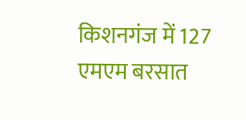किशनगंज में 127 एमएम बरसात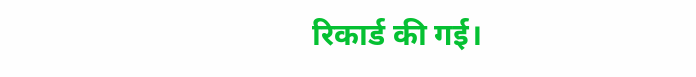रिकार्ड की गई।